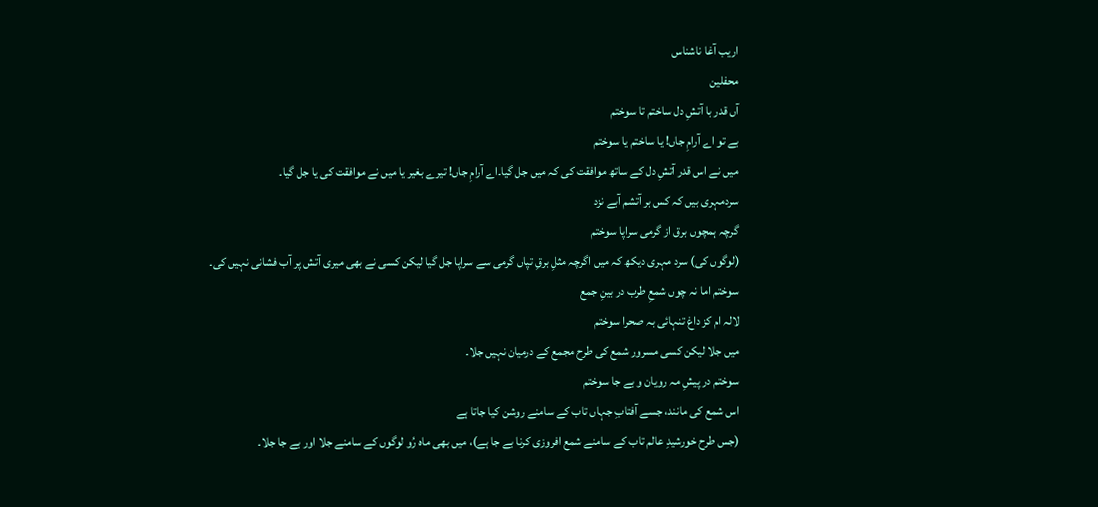اریب آغا ناشناس
محفلین
آں قدر با آتشِ دل ساختم تا سوختم
بے تو اے آرامِ جاں! یا ساختم یا سوختم
میں نے اس قدر آتشِ دل کے ساتھ موافقت کی کہ میں جل گیا۔اے آرامِ جاں! تیرے بغیر یا میں نے موافقت کی یا جل گیا۔
سردمہری بیں کہ کس بر آتشم آبے نزد
گرچہ ہمچوں برق از گرمی سراپا سوختم
(لوگوں کی) سرد مہری دیکھ کہ میں اگرچہ مثلِ برقِ تپاں گرمی سے سراپا جل گیا لیکن کسی نے بھی میری آتش پر آب فشانی نہیں کی۔
سوختم اما نہ چوں شمعِ طرب در بینِ جمع
لالہ ام کز داغ تنہائی بہ صحرا سوختم
میں جلا لیکن کسی مسرور شمع کی طرح مجمع کے درمیان نہیں جلا۔
سوختم در پیشِ مہ رویان و بے جا سوختم
اس شمع کی مانند، جسے آفتابِ جہاں تاب کے سامنے روشن کیا جاتا ہے
(جس طرح خورشیدِ عالم تاب کے سامنے شمع افروزی کرنا بے جا ہے)، میں بھی ماہ رُو لوگوں کے سامنے جلا اور بے جا جلا۔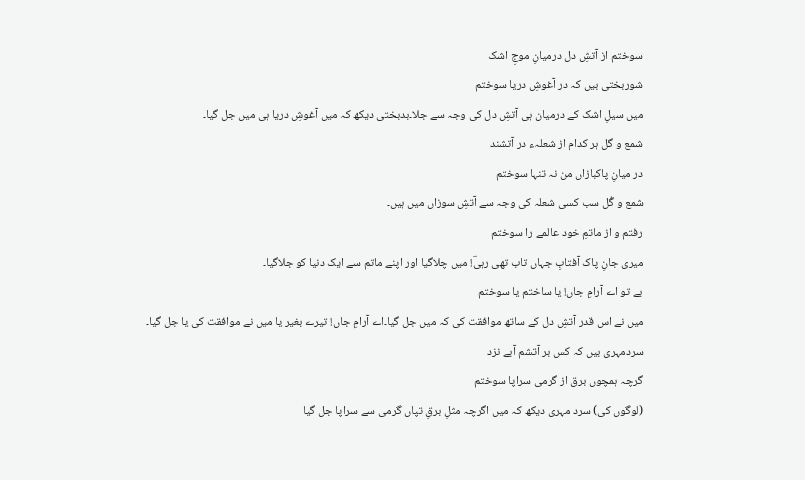سوختم از آتشِ دل درمیانِ موجِ اشک
شوربختی بیں کہ در آغوشِ دریا سوختم
میں سیلِ اشک کے درمیان ہی آتشِ دل کی وجہ سے جلا۔بدبختی دیکھ کہ میں آغوشِ دریا ہی میں جل گیا۔
شمع و گل ہر کدام از شعلہء در آتشند
در میانِ پاکبازاں من نہ تنہا سوختم
شمع و گُل سب کسی شعلہ کی وجہ سے آتشِ سوزاں میں ہیں۔
رفتم و از ماتمِ خود عالمے را سوختم
میری جانِ پاک آفتابِ جہاں تاب تھی رہیؔ! میں چلاگیا اور اپنے ماتم سے ایک دنیا کو جلاگیا۔
بے تو اے آرامِ جاں! یا ساختم یا سوختم
میں نے اس قدر آتشِ دل کے ساتھ موافقت کی کہ میں جل گیا۔اے آرامِ جاں! تیرے بغیر یا میں نے موافقت کی یا جل گیا۔
سردمہری بیں کہ کس بر آتشم آبے نزد
گرچہ ہمچوں برق از گرمی سراپا سوختم
(لوگوں کی) سرد مہری دیکھ کہ میں اگرچہ مثلِ برقِ تپاں گرمی سے سراپا جل گیا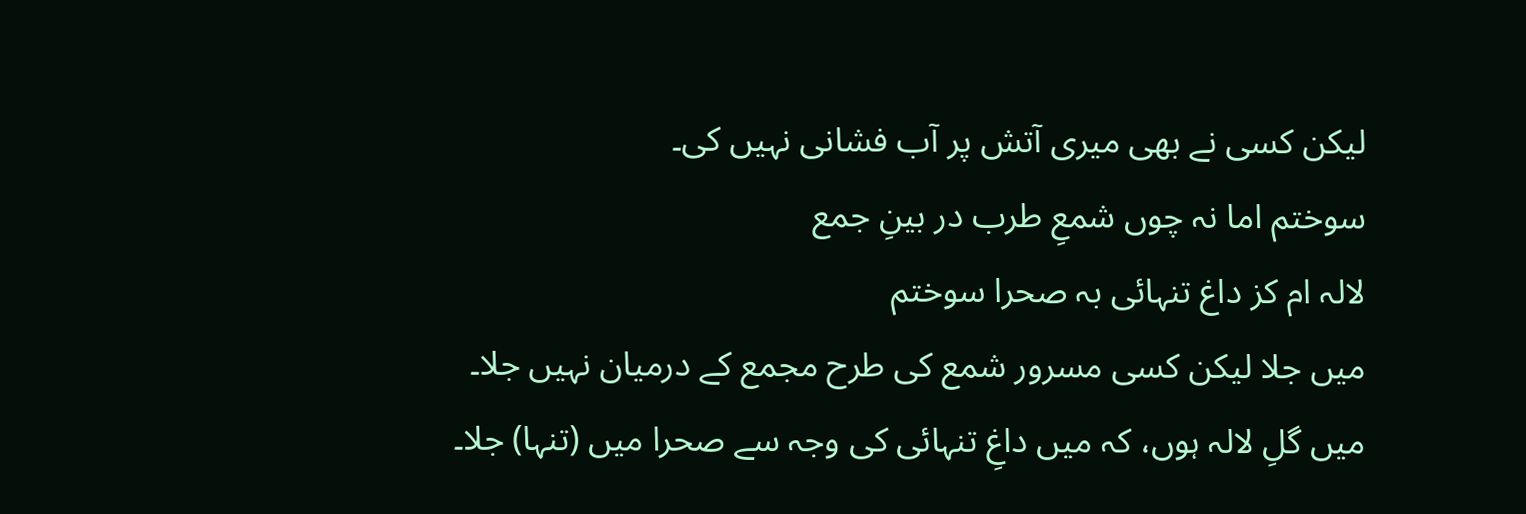لیکن کسی نے بھی میری آتش پر آب فشانی نہیں کی۔
سوختم اما نہ چوں شمعِ طرب در بینِ جمع
لالہ ام کز داغ تنہائی بہ صحرا سوختم
میں جلا لیکن کسی مسرور شمع کی طرح مجمع کے درمیان نہیں جلا۔
میں گلِ لالہ ہوں، کہ میں داغِ تنہائی کی وجہ سے صحرا میں (تنہا) جلا۔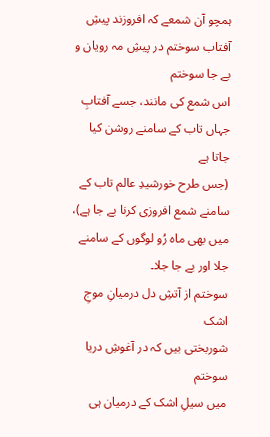ہمچو آن شمعے کہ افروزند پیشِ آفتاب سوختم در پیشِ مہ رویان و بے جا سوختم
اس شمع کی مانند، جسے آفتابِ جہاں تاب کے سامنے روشن کیا جاتا ہے
(جس طرح خورشیدِ عالم تاب کے سامنے شمع افروزی کرنا بے جا ہے)، میں بھی ماہ رُو لوگوں کے سامنے جلا اور بے جا جلا۔
سوختم از آتشِ دل درمیانِ موجِ اشک
شوربختی بیں کہ در آغوشِ دریا سوختم
میں سیلِ اشک کے درمیان ہی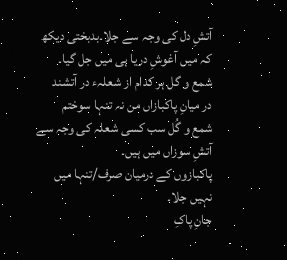آتشِ دل کی وجہ سے جلا۔بدبختی دیکھ کہ میں آغوشِ دریا ہی میں جل گیا۔
شمع و گل ہر کدام از شعلہء در آتشند
در میانِ پاکبازاں من نہ تنہا سوختم
شمع و گُل سب کسی شعلہ کی وجہ سے آتشِ سوزاں میں ہیں۔
پاکبازوں کے درمیان صرف/تنہا میں نہیں جلا۔
جانِ پاکِ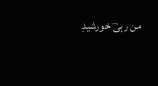من رہیؔ خورشیدِ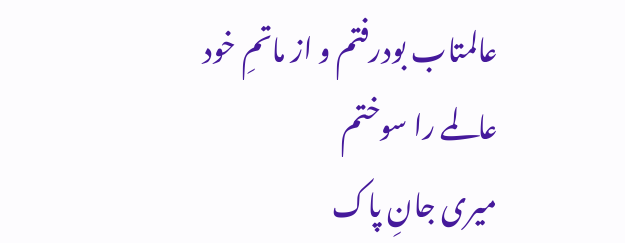عالمتاب بودرفتم و از ماتمِ خود عالمے را سوختم
میری جانِ پاک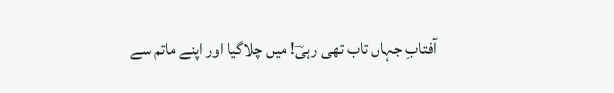آفتابِ جہاں تاب تھی رہیؔ! میں چلاگیا اور اپنے ماتم سے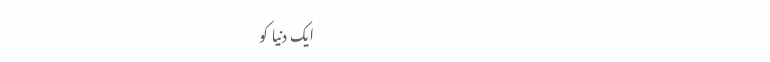ایک دنیا کو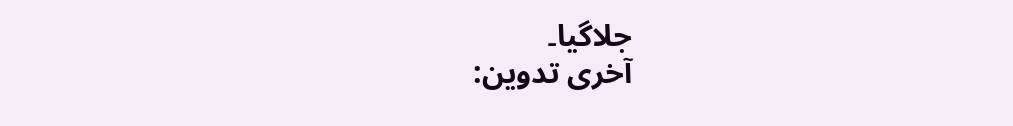جلاگیا۔
آخری تدوین: